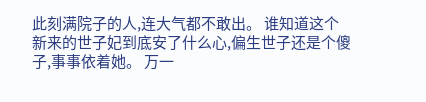此刻满院子的人,连大气都不敢出。 谁知道这个新来的世子妃到底安了什么心,偏生世子还是个傻子,事事依着她。 万一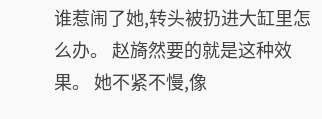谁惹闹了她,转头被扔进大缸里怎么办。 赵旖然要的就是这种效果。 她不紧不慢,像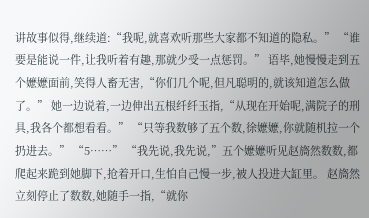讲故事似得,继续道:“我呢,就喜欢听那些大家都不知道的隐私。” “谁要是能说一件,让我听着有趣,那就少受一点惩罚。” 语毕,她慢慢走到五个嬷嬷面前,笑得人畜无害,“你们几个呢,但凡聪明的,就该知道怎么做了。” 她一边说着,一边伸出五根纤纤玉指,“从现在开始呢,满院子的刑具,我各个都想看看。” “只等我数够了五个数,徐嬷嬷,你就随机拉一个扔进去。” “5……” “我先说,我先说,”五个嬷嬷听见赵旖然数数,都爬起来跪到她脚下,抢着开口,生怕自己慢一步,被人投进大缸里。 赵旖然立刻停止了数数,她随手一指,“就你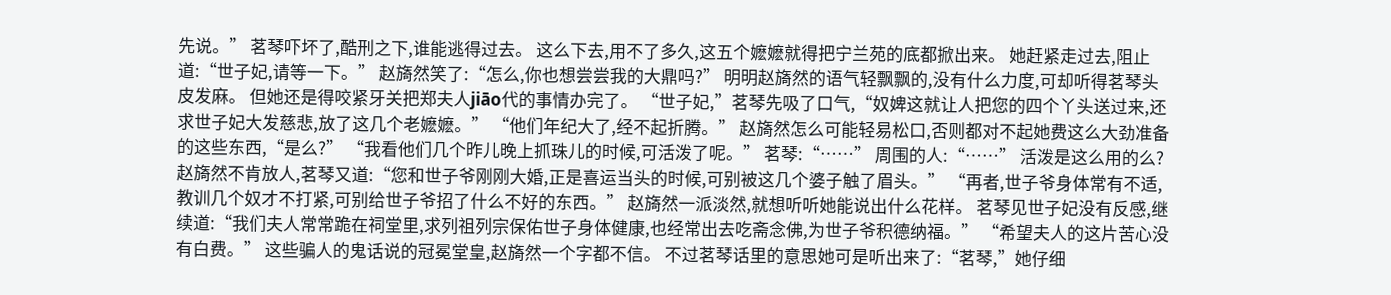先说。” 茗琴吓坏了,酷刑之下,谁能逃得过去。 这么下去,用不了多久,这五个嬷嬷就得把宁兰苑的底都掀出来。 她赶紧走过去,阻止道:“世子妃,请等一下。” 赵旖然笑了:“怎么,你也想尝尝我的大鼎吗?” 明明赵旖然的语气轻飘飘的,没有什么力度,可却听得茗琴头皮发麻。 但她还是得咬紧牙关把郑夫人jiāo代的事情办完了。 “世子妃,”茗琴先吸了口气,“奴婢这就让人把您的四个丫头送过来,还求世子妃大发慈悲,放了这几个老嬷嬷。” “他们年纪大了,经不起折腾。” 赵旖然怎么可能轻易松口,否则都对不起她费这么大劲准备的这些东西,“是么?” “我看他们几个昨儿晚上抓珠儿的时候,可活泼了呢。” 茗琴:“……” 周围的人:“……” 活泼是这么用的么? 赵旖然不肯放人,茗琴又道:“您和世子爷刚刚大婚,正是喜运当头的时候,可别被这几个婆子触了眉头。” “再者,世子爷身体常有不适,教训几个奴才不打紧,可别给世子爷招了什么不好的东西。” 赵旖然一派淡然,就想听听她能说出什么花样。 茗琴见世子妃没有反感,继续道:“我们夫人常常跪在祠堂里,求列祖列宗保佑世子身体健康,也经常出去吃斋念佛,为世子爷积德纳福。” “希望夫人的这片苦心没有白费。” 这些骗人的鬼话说的冠冕堂皇,赵旖然一个字都不信。 不过茗琴话里的意思她可是听出来了:“茗琴,”她仔细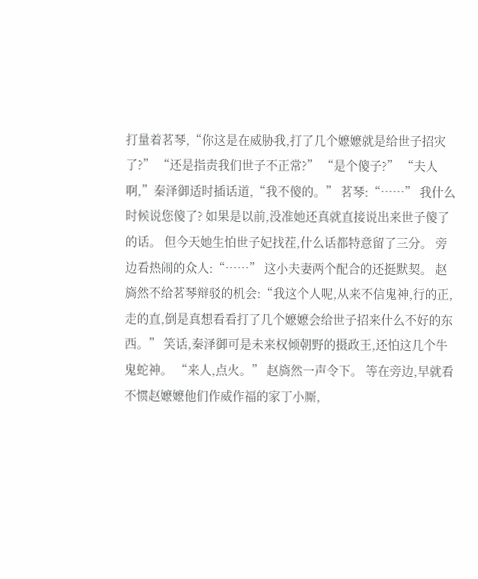打量着茗琴,“你这是在威胁我,打了几个嬷嬷就是给世子招灾了?” “还是指责我们世子不正常?” “是个傻子?” “夫人啊,”秦泽御适时插话道,“我不傻的。” 茗琴:“……” 我什么时候说您傻了? 如果是以前,没准她还真就直接说出来世子傻了的话。 但今天她生怕世子妃找茬,什么话都特意留了三分。 旁边看热闹的众人:“……” 这小夫妻两个配合的还挺默契。 赵旖然不给茗琴辩驳的机会:“我这个人呢,从来不信鬼神,行的正,走的直,倒是真想看看打了几个嬷嬷会给世子招来什么不好的东西。” 笑话,秦泽御可是未来权倾朝野的摄政王,还怕这几个牛鬼蛇神。 “来人,点火。” 赵旖然一声令下。 等在旁边,早就看不惯赵嬷嬷他们作威作福的家丁小厮,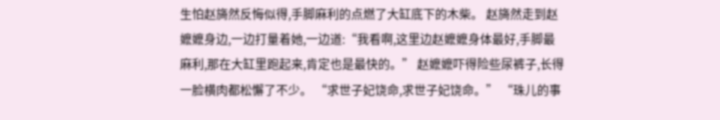生怕赵旖然反悔似得,手脚麻利的点燃了大缸底下的木柴。 赵旖然走到赵嬷嬷身边,一边打量着她,一边道:“我看啊,这里边赵嬷嬷身体最好,手脚最麻利,那在大缸里跑起来,肯定也是最快的。” 赵嬷嬷吓得险些尿裤子,长得一脸横肉都松懈了不少。 “求世子妃饶命,求世子妃饶命。” “珠儿的事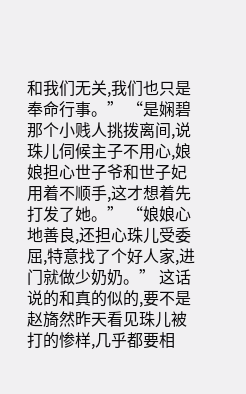和我们无关,我们也只是奉命行事。” “是娴碧那个小贱人挑拨离间,说珠儿伺候主子不用心,娘娘担心世子爷和世子妃用着不顺手,这才想着先打发了她。” “娘娘心地善良,还担心珠儿受委屈,特意找了个好人家,进门就做少奶奶。” 这话说的和真的似的,要不是赵旖然昨天看见珠儿被打的惨样,几乎都要相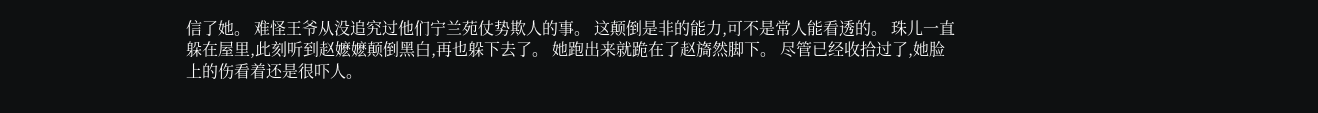信了她。 难怪王爷从没追究过他们宁兰苑仗势欺人的事。 这颠倒是非的能力,可不是常人能看透的。 珠儿一直躲在屋里,此刻听到赵嬷嬷颠倒黑白,再也躲下去了。 她跑出来就跪在了赵旖然脚下。 尽管已经收拾过了,她脸上的伤看着还是很吓人。